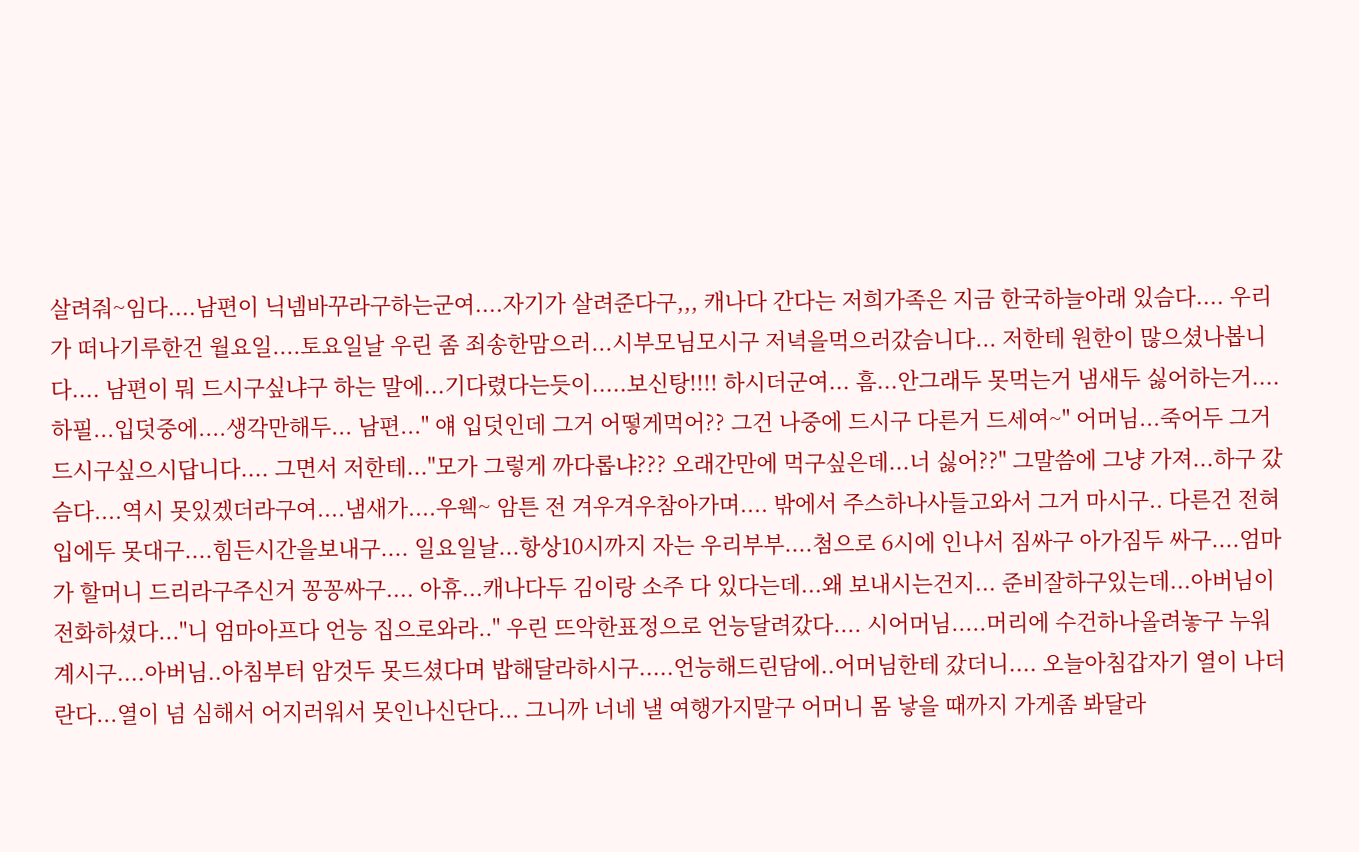살려줘~임다....남편이 닉넴바꾸라구하는군여....자기가 살려준다구,,, 캐나다 간다는 저희가족은 지금 한국하늘아래 있슴다.... 우리가 떠나기루한건 월요일....토요일날 우린 좀 죄송한맘으러...시부모님모시구 저녁을먹으러갔슴니다... 저한테 원한이 많으셨나봅니다.... 남편이 뭐 드시구싶냐구 하는 말에...기다렸다는듯이.....보신탕!!!! 하시더군여... 흠...안그래두 못먹는거 냄새두 싫어하는거....하필...입덧중에....생각만해두... 남편..." 얘 입덧인데 그거 어떻게먹어?? 그건 나중에 드시구 다른거 드세여~" 어머님...죽어두 그거 드시구싶으시답니다.... 그면서 저한테..."모가 그렇게 까다롭냐??? 오래간만에 먹구싶은데...너 싫어??" 그말씀에 그냥 가져...하구 갔슴다....역시 못있겠더라구여....냄새가....우웩~ 암튼 전 겨우겨우참아가며.... 밖에서 주스하나사들고와서 그거 마시구.. 다른건 전혀 입에두 못대구....힘든시간을보내구.... 일요일날...항상10시까지 자는 우리부부....첨으로 6시에 인나서 짐싸구 아가짐두 싸구....엄마가 할머니 드리라구주신거 꽁꽁싸구.... 아휴...캐나다두 김이랑 소주 다 있다는데...왜 보내시는건지... 준비잘하구있는데...아버님이 전화하셨다..."니 엄마아프다 언능 집으로와라.." 우린 뜨악한표정으로 언능달려갔다.... 시어머님.....머리에 수건하나올려놓구 누워계시구....아버님..아침부터 암것두 못드셨다며 밥해달라하시구.....언능해드린담에..어머님한테 갔더니.... 오늘아침갑자기 열이 나더란다...열이 넘 심해서 어지러워서 못인나신단다... 그니까 너네 낼 여행가지말구 어머니 몸 낳을 때까지 가게좀 봐달라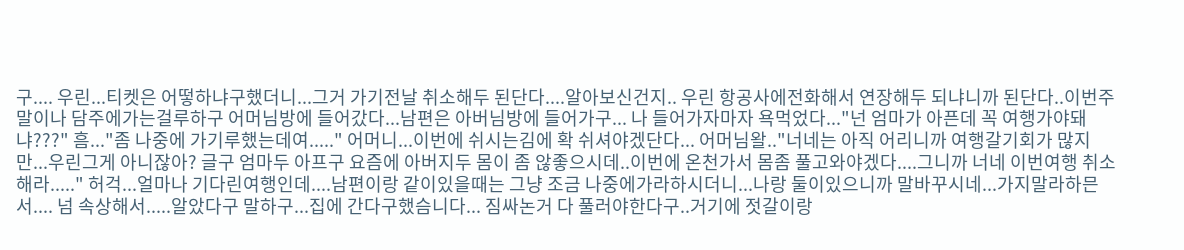구.... 우린...티켓은 어떻하냐구했더니...그거 가기전날 취소해두 된단다....알아보신건지.. 우린 항공사에전화해서 연장해두 되냐니까 된단다..이번주말이나 담주에가는걸루하구 어머님방에 들어갔다...남편은 아버님방에 들어가구... 나 들어가자마자 욕먹었다..."넌 엄마가 아픈데 꼭 여행가야돼냐???" 흠..."좀 나중에 가기루했는데여....." 어머니...이번에 쉬시는김에 확 쉬셔야겠단다... 어머님왈.."너네는 아직 어리니까 여행갈기회가 많지만...우린그게 아니잖아? 글구 엄마두 아프구 요즘에 아버지두 몸이 좀 않좋으시데..이번에 온천가서 몸좀 풀고와야겠다....그니까 너네 이번여행 취소해라....." 허걱...얼마나 기다린여행인데....남편이랑 같이있을때는 그냥 조금 나중에가라하시더니...나랑 둘이있으니까 말바꾸시네...가지말라하믄서.... 넘 속상해서.....알았다구 말하구...집에 간다구했슴니다... 짐싸논거 다 풀러야한다구..거기에 젓갈이랑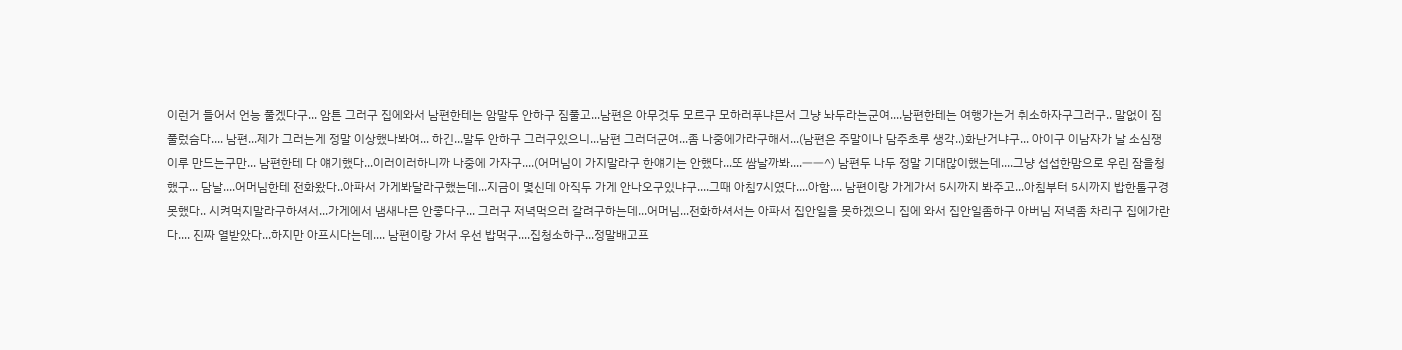이런거 들어서 언능 풀겠다구... 암튼 그러구 집에와서 남편한테는 암말두 안하구 짐풀고...남편은 아무것두 모르구 모하러푸냐믄서 그냥 놔두라는군여....남편한테는 여행가는거 취소하자구그러구.. 말없이 짐풀렀슴다.... 남편...제가 그러는게 정말 이상했나봐여... 하긴...말두 안하구 그러구있으니...남편 그러더군여...좀 나중에가라구해서...(남편은 주말이나 담주초루 생각..)화난거냐구... 아이구 이남자가 날 소심쟁이루 만드는구만... 남편한테 다 얘기했다...이러이러하니까 나중에 가자구....(어머님이 가지말라구 한얘기는 안했다...또 쌈날까봐....ㅡㅡ^) 남편두 나두 정말 기대많이했는데....그냥 섭섭한맘으로 우린 잠을청했구... 담날....어머님한테 전화왔다..아파서 가게봐달라구했는데...지금이 몇신데 아직두 가게 안나오구있냐구....그때 아침7시였다....아함.... 남편이랑 가게가서 5시까지 봐주고...아침부터 5시까지 밥한톨구경못했다.. 시켜먹지말라구하셔서...가게에서 냄새나믄 안좋다구... 그러구 저녁먹으러 갈려구하는데...어머님...전화하셔서는 아파서 집안일을 못하겠으니 집에 와서 집안일좀하구 아버님 저녁좀 차리구 집에가란다.... 진짜 열받았다...하지만 아프시다는데.... 남편이랑 가서 우선 밥먹구....집청소하구...정말배고프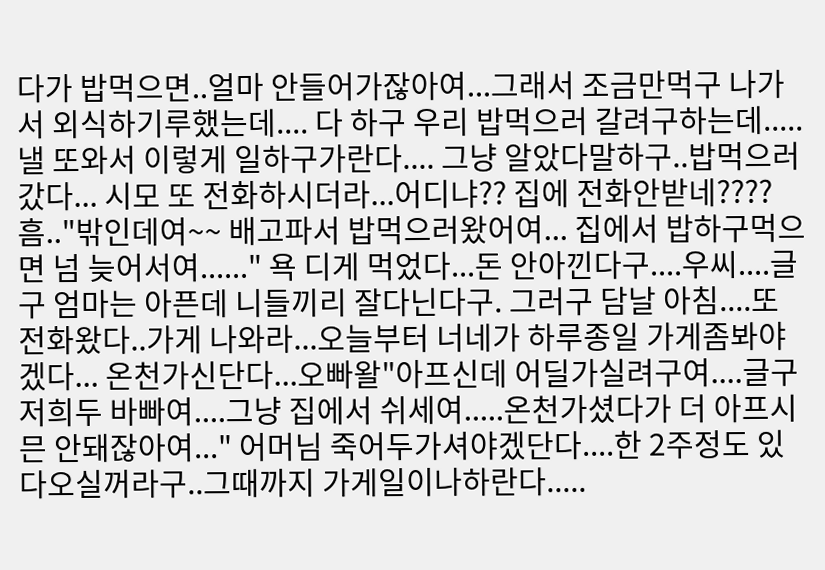다가 밥먹으면..얼마 안들어가잖아여...그래서 조금만먹구 나가서 외식하기루했는데.... 다 하구 우리 밥먹으러 갈려구하는데.....낼 또와서 이렇게 일하구가란다.... 그냥 알았다말하구..밥먹으러갔다... 시모 또 전화하시더라...어디냐?? 집에 전화안받네???? 흠.."밖인데여~~ 배고파서 밥먹으러왔어여... 집에서 밥하구먹으면 넘 늦어서여......" 욕 디게 먹었다...돈 안아낀다구....우씨....글구 엄마는 아픈데 니들끼리 잘다닌다구. 그러구 담날 아침....또 전화왔다..가게 나와라...오늘부터 너네가 하루종일 가게좀봐야겠다... 온천가신단다...오빠왈"아프신데 어딜가실려구여....글구 저희두 바빠여....그냥 집에서 쉬세여.....온천가셨다가 더 아프시믄 안돼잖아여..." 어머님 죽어두가셔야겠단다....한 2주정도 있다오실꺼라구..그때까지 가게일이나하란다.....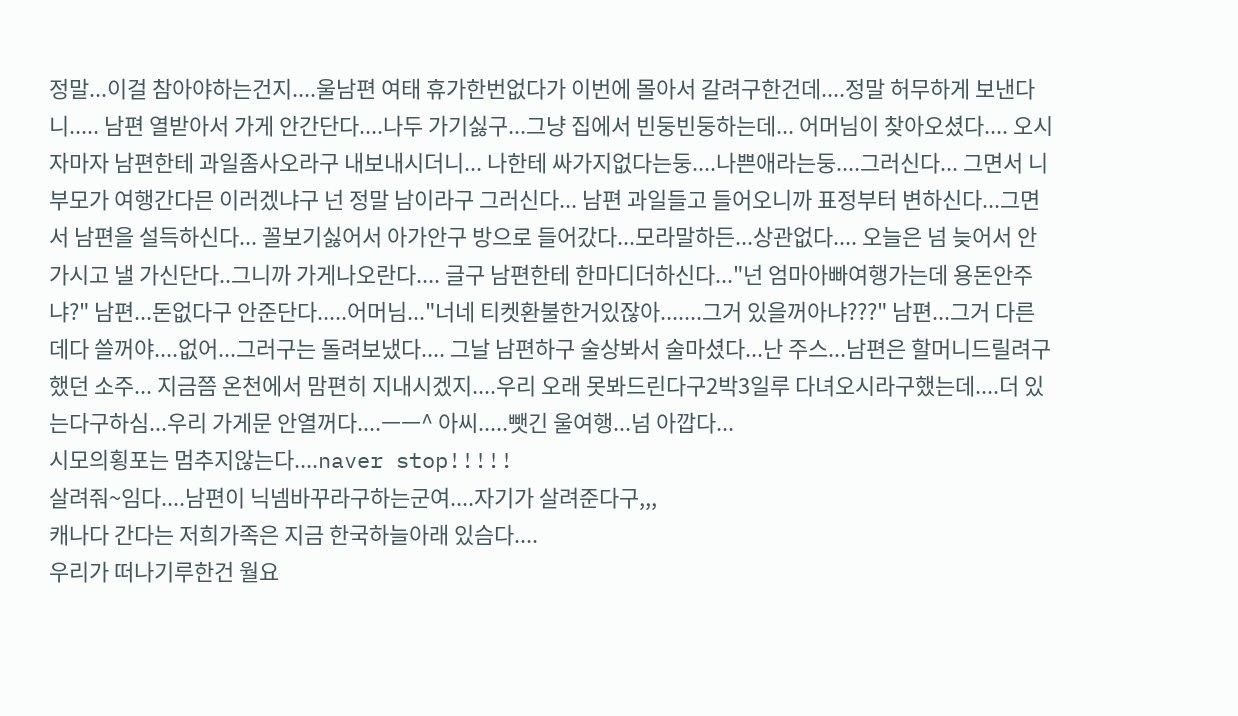정말...이걸 참아야하는건지....울남편 여태 휴가한번없다가 이번에 몰아서 갈려구한건데....정말 허무하게 보낸다니..... 남편 열받아서 가게 안간단다....나두 가기싫구...그냥 집에서 빈둥빈둥하는데... 어머님이 찾아오셨다.... 오시자마자 남편한테 과일좀사오라구 내보내시더니... 나한테 싸가지없다는둥....나쁜애라는둥....그러신다... 그면서 니 부모가 여행간다믄 이러겠냐구 넌 정말 남이라구 그러신다... 남편 과일들고 들어오니까 표정부터 변하신다...그면서 남편을 설득하신다... 꼴보기싫어서 아가안구 방으로 들어갔다...모라말하든...상관없다.... 오늘은 넘 늦어서 안가시고 낼 가신단다..그니까 가게나오란다.... 글구 남편한테 한마디더하신다..."넌 엄마아빠여행가는데 용돈안주냐?" 남편...돈없다구 안준단다.....어머님..."너네 티켓환불한거있잖아.......그거 있을꺼아냐???" 남편...그거 다른데다 쓸꺼야....없어...그러구는 돌려보냈다.... 그날 남편하구 술상봐서 술마셨다...난 주스...남편은 할머니드릴려구했던 소주... 지금쯤 온천에서 맘편히 지내시겠지....우리 오래 못봐드린다구2박3일루 다녀오시라구했는데....더 있는다구하심...우리 가게문 안열꺼다....ㅡㅡ^ 아씨.....뺏긴 울여행...넘 아깝다...
시모의횡포는 멈추지않는다....naver stop!!!!!
살려줘~임다....남편이 닉넴바꾸라구하는군여....자기가 살려준다구,,,
캐나다 간다는 저희가족은 지금 한국하늘아래 있슴다....
우리가 떠나기루한건 월요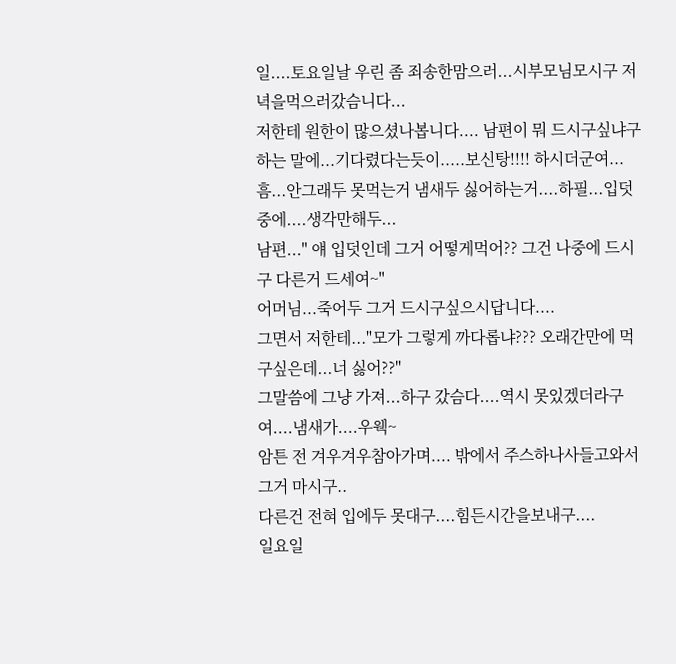일....토요일날 우린 좀 죄송한맘으러...시부모님모시구 저녁을먹으러갔슴니다...
저한테 원한이 많으셨나봅니다.... 남편이 뭐 드시구싶냐구 하는 말에...기다렸다는듯이.....보신탕!!!! 하시더군여...
흠...안그래두 못먹는거 냄새두 싫어하는거....하필...입덧중에....생각만해두...
남편..." 얘 입덧인데 그거 어떻게먹어?? 그건 나중에 드시구 다른거 드세여~"
어머님...죽어두 그거 드시구싶으시답니다....
그면서 저한테..."모가 그렇게 까다롭냐??? 오래간만에 먹구싶은데...너 싫어??"
그말씀에 그냥 가져...하구 갔슴다....역시 못있겠더라구여....냄새가....우웩~
암튼 전 겨우겨우참아가며.... 밖에서 주스하나사들고와서 그거 마시구..
다른건 전혀 입에두 못대구....힘든시간을보내구....
일요일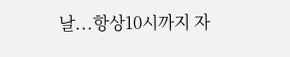날...항상10시까지 자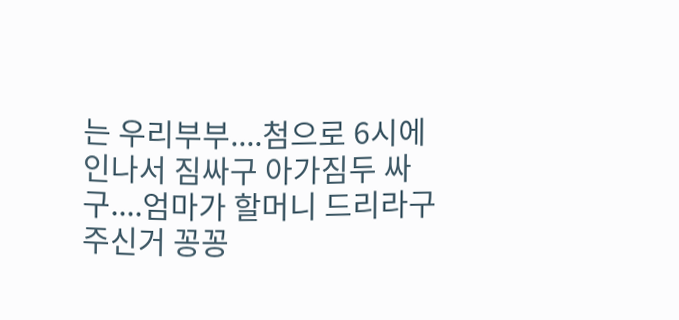는 우리부부....첨으로 6시에 인나서 짐싸구 아가짐두 싸구....엄마가 할머니 드리라구주신거 꽁꽁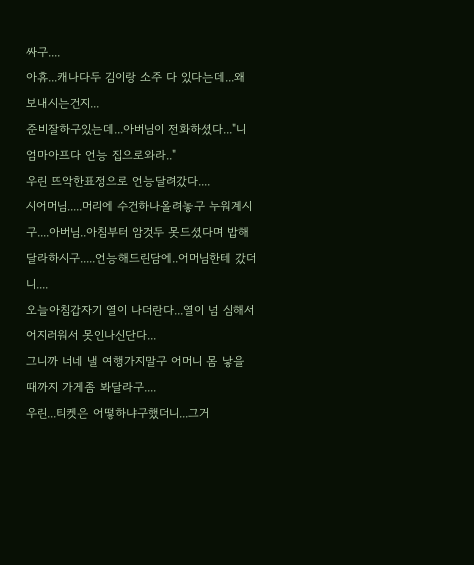싸구....
아휴...캐나다두 김이랑 소주 다 있다는데...왜 보내시는건지...
준비잘하구있는데...아버님이 전화하셨다..."니 엄마아프다 언능 집으로와라.."
우린 뜨악한표정으로 언능달려갔다....
시어머님.....머리에 수건하나올려놓구 누워계시구....아버님..아침부터 암것두 못드셨다며 밥해달라하시구.....언능해드린담에..어머님한테 갔더니....
오늘아침갑자기 열이 나더란다...열이 넘 심해서 어지러워서 못인나신단다...
그니까 너네 낼 여행가지말구 어머니 몸 낳을 때까지 가게좀 봐달라구....
우린...티켓은 어떻하냐구했더니...그거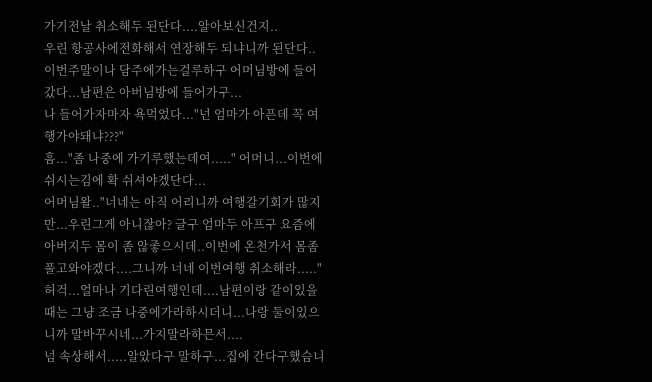가기전날 취소해두 된단다....알아보신건지..
우린 항공사에전화해서 연장해두 되냐니까 된단다..이번주말이나 담주에가는걸루하구 어머님방에 들어갔다...남편은 아버님방에 들어가구...
나 들어가자마자 욕먹었다..."넌 엄마가 아픈데 꼭 여행가야돼냐???"
흠..."좀 나중에 가기루했는데여....." 어머니...이번에 쉬시는김에 확 쉬셔야겠단다...
어머님왈.."너네는 아직 어리니까 여행갈기회가 많지만...우린그게 아니잖아? 글구 엄마두 아프구 요즘에 아버지두 몸이 좀 않좋으시데..이번에 온천가서 몸좀 풀고와야겠다....그니까 너네 이번여행 취소해라....."
허걱...얼마나 기다린여행인데....남편이랑 같이있을때는 그냥 조금 나중에가라하시더니...나랑 둘이있으니까 말바꾸시네...가지말라하믄서....
넘 속상해서.....알았다구 말하구...집에 간다구했슴니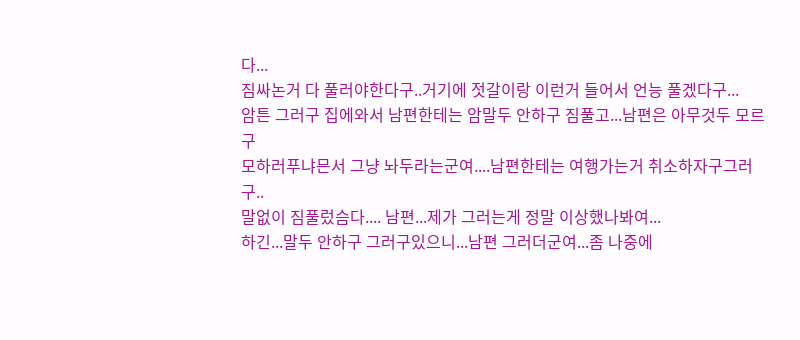다...
짐싸논거 다 풀러야한다구..거기에 젓갈이랑 이런거 들어서 언능 풀겠다구...
암튼 그러구 집에와서 남편한테는 암말두 안하구 짐풀고...남편은 아무것두 모르구
모하러푸냐믄서 그냥 놔두라는군여....남편한테는 여행가는거 취소하자구그러구..
말없이 짐풀렀슴다.... 남편...제가 그러는게 정말 이상했나봐여...
하긴...말두 안하구 그러구있으니...남편 그러더군여...좀 나중에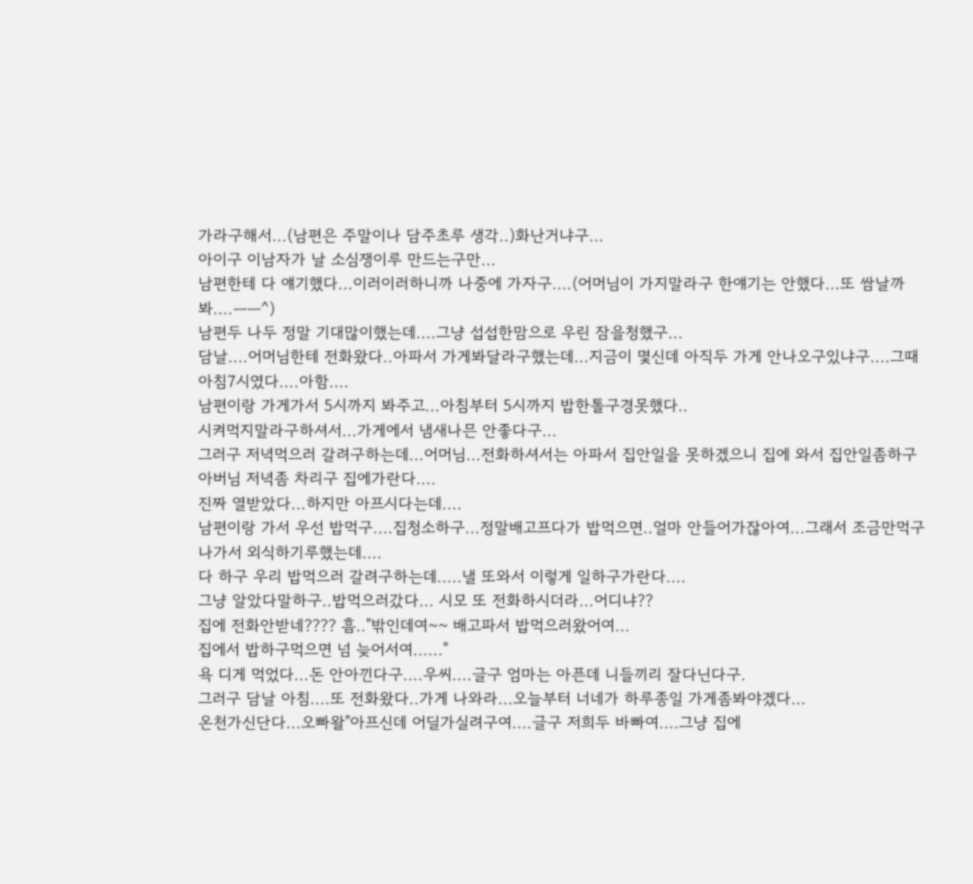가라구해서...(남편은 주말이나 담주초루 생각..)화난거냐구...
아이구 이남자가 날 소심쟁이루 만드는구만...
남편한테 다 얘기했다...이러이러하니까 나중에 가자구....(어머님이 가지말라구 한얘기는 안했다...또 쌈날까봐....ㅡㅡ^)
남편두 나두 정말 기대많이했는데....그냥 섭섭한맘으로 우린 잠을청했구...
담날....어머님한테 전화왔다..아파서 가게봐달라구했는데...지금이 몇신데 아직두 가게 안나오구있냐구....그때 아침7시였다....아함....
남편이랑 가게가서 5시까지 봐주고...아침부터 5시까지 밥한톨구경못했다..
시켜먹지말라구하셔서...가게에서 냄새나믄 안좋다구...
그러구 저녁먹으러 갈려구하는데...어머님...전화하셔서는 아파서 집안일을 못하겠으니 집에 와서 집안일좀하구 아버님 저녁좀 차리구 집에가란다....
진짜 열받았다...하지만 아프시다는데....
남편이랑 가서 우선 밥먹구....집청소하구...정말배고프다가 밥먹으면..얼마 안들어가잖아여...그래서 조금만먹구 나가서 외식하기루했는데....
다 하구 우리 밥먹으러 갈려구하는데.....낼 또와서 이렇게 일하구가란다....
그냥 알았다말하구..밥먹으러갔다... 시모 또 전화하시더라...어디냐??
집에 전화안받네???? 흠.."밖인데여~~ 배고파서 밥먹으러왔어여...
집에서 밥하구먹으면 넘 늦어서여......"
욕 디게 먹었다...돈 안아낀다구....우씨....글구 엄마는 아픈데 니들끼리 잘다닌다구.
그러구 담날 아침....또 전화왔다..가게 나와라...오늘부터 너네가 하루종일 가게좀봐야겠다...
온천가신단다...오빠왈"아프신데 어딜가실려구여....글구 저희두 바빠여....그냥 집에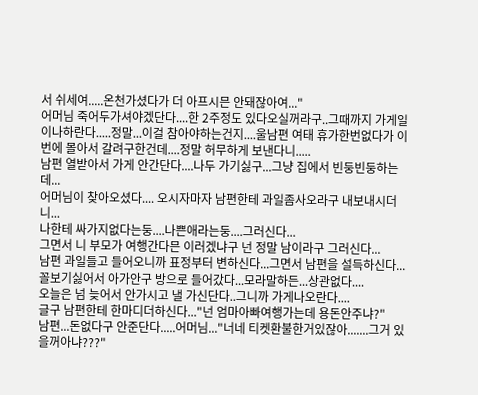서 쉬세여.....온천가셨다가 더 아프시믄 안돼잖아여..."
어머님 죽어두가셔야겠단다....한 2주정도 있다오실꺼라구..그때까지 가게일이나하란다.....정말...이걸 참아야하는건지....울남편 여태 휴가한번없다가 이번에 몰아서 갈려구한건데....정말 허무하게 보낸다니.....
남편 열받아서 가게 안간단다....나두 가기싫구...그냥 집에서 빈둥빈둥하는데...
어머님이 찾아오셨다.... 오시자마자 남편한테 과일좀사오라구 내보내시더니...
나한테 싸가지없다는둥....나쁜애라는둥....그러신다...
그면서 니 부모가 여행간다믄 이러겠냐구 넌 정말 남이라구 그러신다...
남편 과일들고 들어오니까 표정부터 변하신다...그면서 남편을 설득하신다...
꼴보기싫어서 아가안구 방으로 들어갔다...모라말하든...상관없다....
오늘은 넘 늦어서 안가시고 낼 가신단다..그니까 가게나오란다....
글구 남편한테 한마디더하신다..."넌 엄마아빠여행가는데 용돈안주냐?"
남편...돈없다구 안준단다.....어머님..."너네 티켓환불한거있잖아.......그거 있을꺼아냐???"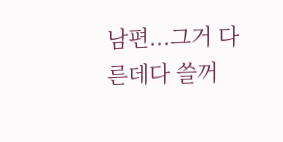남편...그거 다른데다 쓸꺼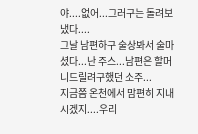야....없어...그러구는 돌려보냈다....
그날 남편하구 술상봐서 술마셨다...난 주스...남편은 할머니드릴려구했던 소주...
지금쯤 온천에서 맘편히 지내시겠지....우리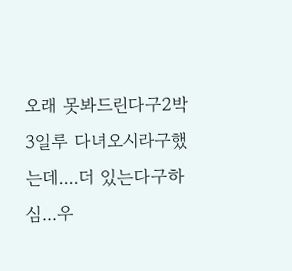오래 못봐드린다구2박3일루 다녀오시라구했는데....더 있는다구하심...우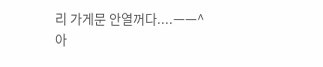리 가게문 안열꺼다....ㅡㅡ^
아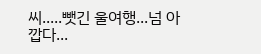씨.....뺏긴 울여행...넘 아깝다...